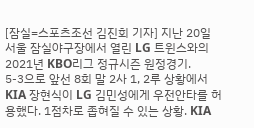[잠실=스포츠조선 김진회 기자] 지난 20일 서울 잠실야구장에서 열린 LG 트윈스와의 2021년 KBO리그 정규시즌 원정경기.
5-3으로 앞선 8회 말 2사 1, 2루 상황에서 KIA 장현식이 LG 김민성에게 우전안타를 허용했다. 1점차로 좁혀질 수 있는 상황. KIA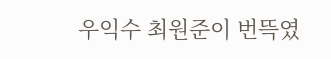우익수 최원준이 번뜩였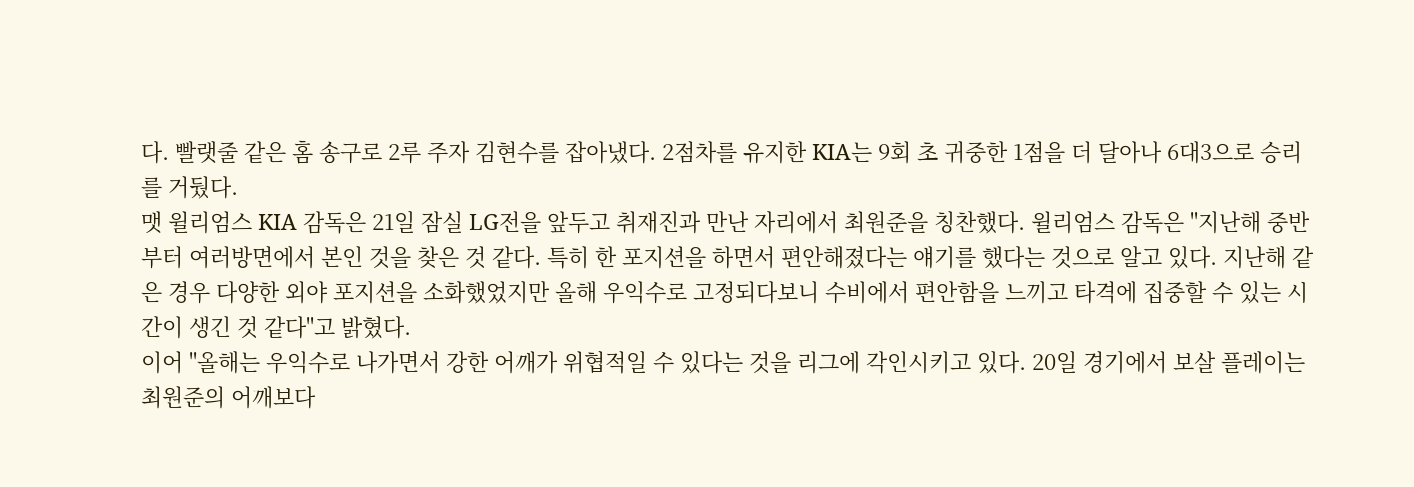다. 빨랫줄 같은 홈 송구로 2루 주자 김현수를 잡아냈다. 2점차를 유지한 KIA는 9회 초 귀중한 1점을 더 달아나 6대3으로 승리를 거뒀다.
맷 윌리엄스 KIA 감독은 21일 잠실 LG전을 앞두고 취재진과 만난 자리에서 최원준을 칭찬했다. 윌리엄스 감독은 "지난해 중반부터 여러방면에서 본인 것을 찾은 것 같다. 특히 한 포지션을 하면서 편안해졌다는 얘기를 했다는 것으로 알고 있다. 지난해 같은 경우 다양한 외야 포지션을 소화했었지만 올해 우익수로 고정되다보니 수비에서 편안함을 느끼고 타격에 집중할 수 있는 시간이 생긴 것 같다"고 밝혔다.
이어 "올해는 우익수로 나가면서 강한 어깨가 위협적일 수 있다는 것을 리그에 각인시키고 있다. 20일 경기에서 보살 플레이는 최원준의 어깨보다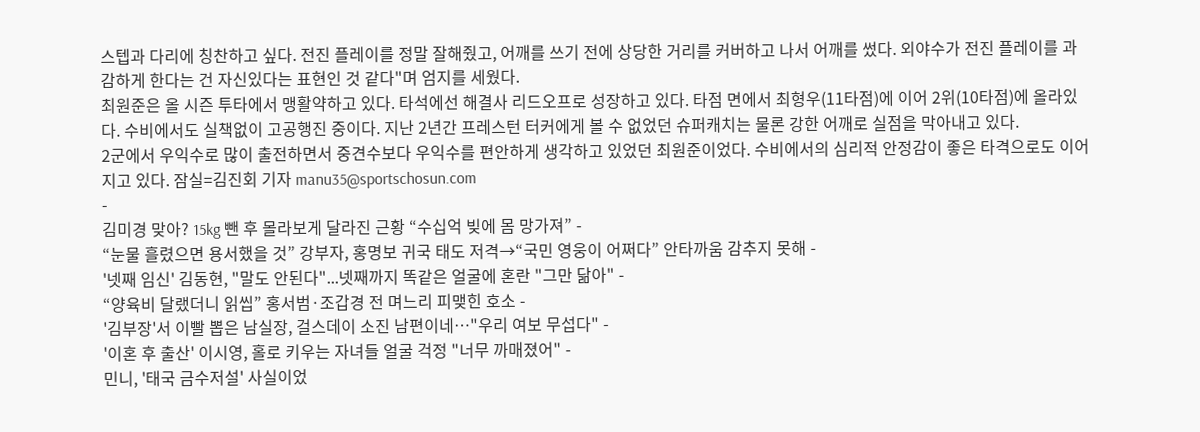스텝과 다리에 칭찬하고 싶다. 전진 플레이를 정말 잘해줬고, 어깨를 쓰기 전에 상당한 거리를 커버하고 나서 어깨를 썼다. 외야수가 전진 플레이를 과감하게 한다는 건 자신있다는 표현인 것 같다"며 엄지를 세웠다.
최원준은 올 시즌 투타에서 맹활약하고 있다. 타석에선 해결사 리드오프로 성장하고 있다. 타점 면에서 최형우(11타점)에 이어 2위(10타점)에 올라있다. 수비에서도 실책없이 고공행진 중이다. 지난 2년간 프레스턴 터커에게 볼 수 없었던 슈퍼캐치는 물론 강한 어깨로 실점을 막아내고 있다.
2군에서 우익수로 많이 출전하면서 중견수보다 우익수를 편안하게 생각하고 있었던 최원준이었다. 수비에서의 심리적 안정감이 좋은 타격으로도 이어지고 있다. 잠실=김진회 기자 manu35@sportschosun.com
-
김미경 맞아? 15kg 뺀 후 몰라보게 달라진 근황 “수십억 빚에 몸 망가져” -
“눈물 흘렸으면 용서했을 것” 강부자, 홍명보 귀국 태도 저격→“국민 영웅이 어쩌다” 안타까움 감추지 못해 -
'넷째 임신' 김동현, "말도 안된다"...넷째까지 똑같은 얼굴에 혼란 "그만 닮아" -
“양육비 달랬더니 읽씹” 홍서범·조갑경 전 며느리 피맺힌 호소 -
'김부장'서 이빨 뽑은 남실장, 걸스데이 소진 남편이네…"우리 여보 무섭다" -
'이혼 후 출산' 이시영, 홀로 키우는 자녀들 얼굴 걱정 "너무 까매졌어" -
민니, '태국 금수저설' 사실이었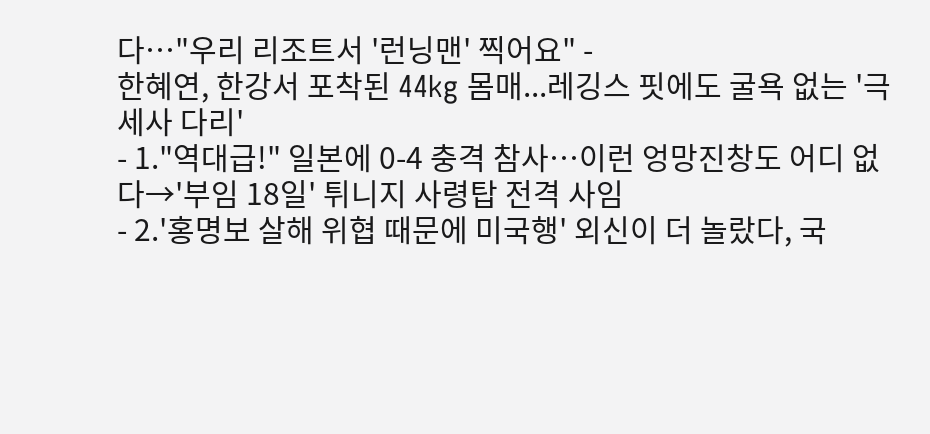다…"우리 리조트서 '런닝맨' 찍어요" -
한혜연, 한강서 포착된 44kg 몸매...레깅스 핏에도 굴욕 없는 '극세사 다리'
- 1."역대급!" 일본에 0-4 충격 참사…이런 엉망진창도 어디 없다→'부임 18일' 튀니지 사령탑 전격 사임
- 2.'홍명보 살해 위협 때문에 미국행' 외신이 더 놀랐다, 국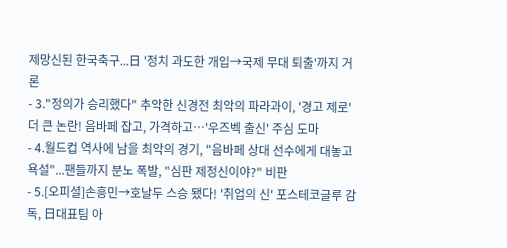제망신된 한국축구...日 '정치 과도한 개입→국제 무대 퇴출'까지 거론
- 3."정의가 승리했다" 추악한 신경전 최악의 파라과이, '경고 제로' 더 큰 논란! 음바페 잡고, 가격하고…'우즈벡 출신' 주심 도마
- 4.월드컵 역사에 남을 최악의 경기, "음바페 상대 선수에게 대놓고 욕설"...팬들까지 분노 폭발, "심판 제정신이야?" 비판
- 5.[오피셜]손흥민→호날두 스승 됐다! '취업의 신' 포스테코글루 감독, 日대표팀 아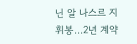닌 알 나스르 지휘봉...2년 계약